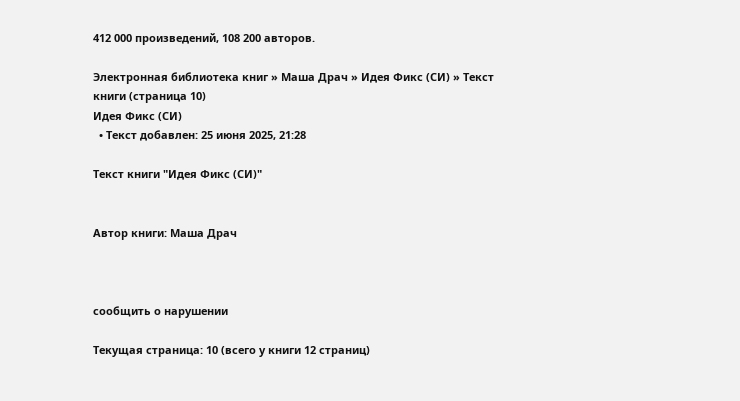412 000 произведений, 108 200 авторов.

Электронная библиотека книг » Маша Драч » Идея Фикс (СИ) » Текст книги (страница 10)
Идея Фикс (СИ)
  • Текст добавлен: 25 июня 2025, 21:28

Текст книги "Идея Фикс (СИ)"


Автор книги: Маша Драч



сообщить о нарушении

Текущая страница: 10 (всего у книги 12 страниц)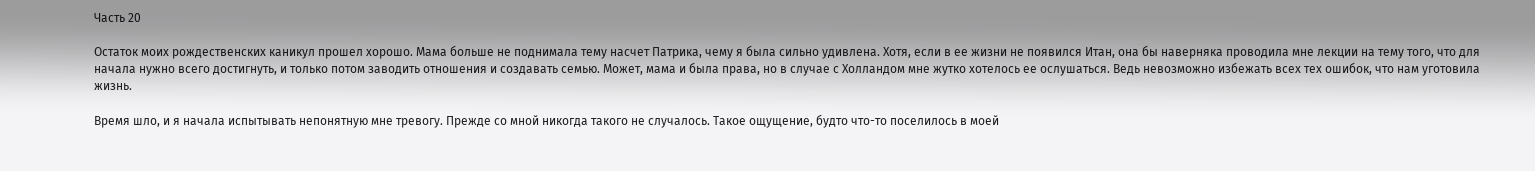Часть 20

Остаток моих рождественских каникул прошел хорошо. Мама больше не поднимала тему насчет Патрика, чему я была сильно удивлена. Хотя, если в ее жизни не появился Итан, она бы наверняка проводила мне лекции на тему того, что для начала нужно всего достигнуть, и только потом заводить отношения и создавать семью. Может, мама и была права, но в случае с Холландом мне жутко хотелось ее ослушаться. Ведь невозможно избежать всех тех ошибок, что нам уготовила жизнь.

Время шло, и я начала испытывать непонятную мне тревогу. Прежде со мной никогда такого не случалось. Такое ощущение, будто что-то поселилось в моей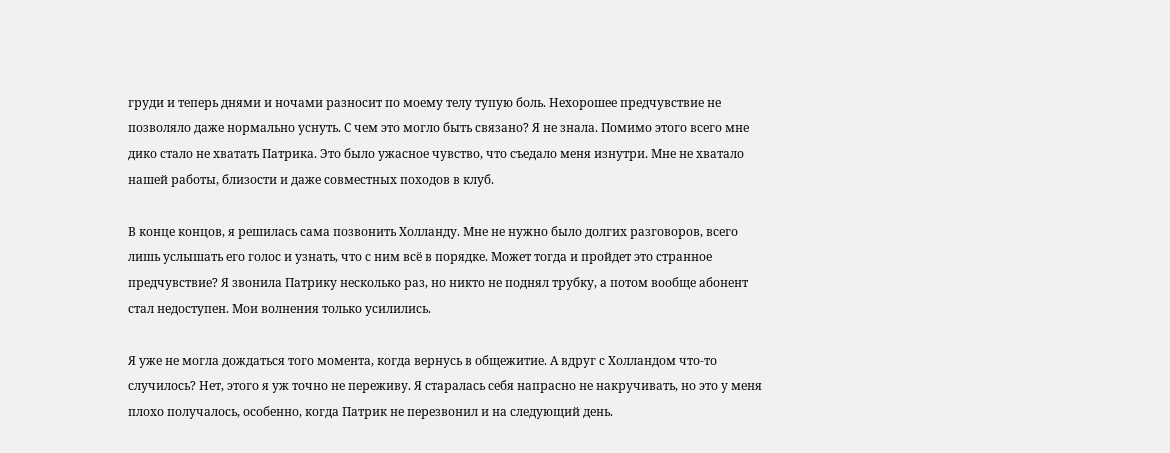груди и теперь днями и ночами разносит по моему телу тупую боль. Нехорошее предчувствие не позволяло даже нормально уснуть. С чем это могло быть связано? Я не знала. Помимо этого всего мне дико стало не хватать Патрика. Это было ужасное чувство, что съедало меня изнутри. Мне не хватало нашей работы, близости и даже совместных походов в клуб.

В конце концов, я решилась сама позвонить Холланду. Мне не нужно было долгих разговоров, всего лишь услышать его голос и узнать, что с ним всё в порядке. Может тогда и пройдет это странное предчувствие? Я звонила Патрику несколько раз, но никто не поднял трубку, а потом вообще абонент стал недоступен. Мои волнения только усилились.

Я уже не могла дождаться того момента, когда вернусь в общежитие. А вдруг с Холландом что-то случилось? Нет, этого я уж точно не переживу. Я старалась себя напрасно не накручивать, но это у меня плохо получалось, особенно, когда Патрик не перезвонил и на следующий день.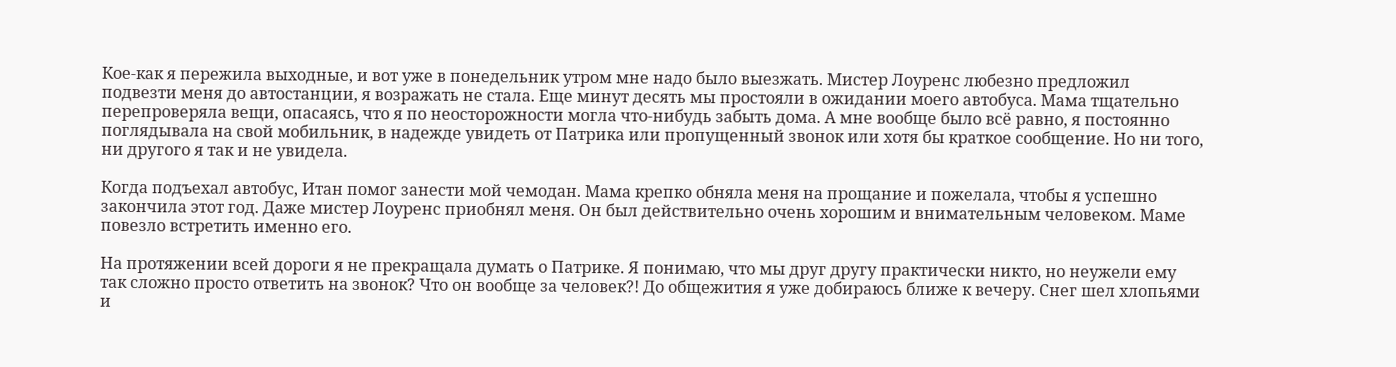Кое-как я пережила выходные, и вот уже в понедельник утром мне надо было выезжать. Мистер Лоуренс любезно предложил подвезти меня до автостанции, я возражать не стала. Еще минут десять мы простояли в ожидании моего автобуса. Мама тщательно перепроверяла вещи, опасаясь, что я по неосторожности могла что-нибудь забыть дома. А мне вообще было всё равно, я постоянно поглядывала на свой мобильник, в надежде увидеть от Патрика или пропущенный звонок или хотя бы краткое сообщение. Но ни того, ни другого я так и не увидела.

Когда подъехал автобус, Итан помог занести мой чемодан. Мама крепко обняла меня на прощание и пожелала, чтобы я успешно закончила этот год. Даже мистер Лоуренс приобнял меня. Он был действительно очень хорошим и внимательным человеком. Маме повезло встретить именно его.

На протяжении всей дороги я не прекращала думать о Патрике. Я понимаю, что мы друг другу практически никто, но неужели ему так сложно просто ответить на звонок? Что он вообще за человек?! До общежития я уже добираюсь ближе к вечеру. Снег шел хлопьями и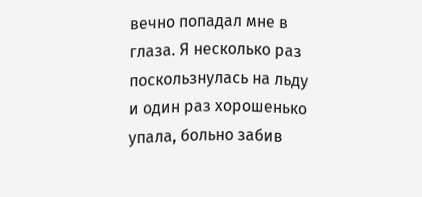вечно попадал мне в глаза. Я несколько раз поскользнулась на льду и один раз хорошенько упала, больно забив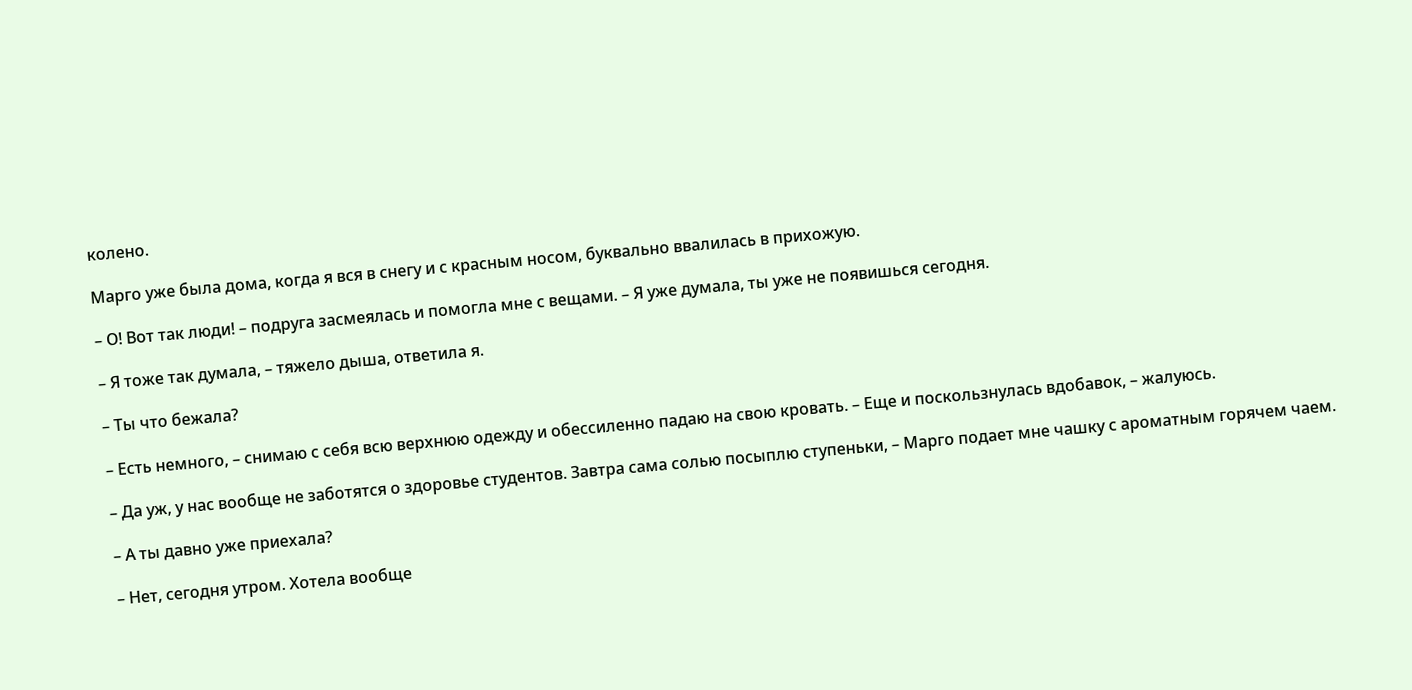колено.

Марго уже была дома, когда я вся в снегу и с красным носом, буквально ввалилась в прихожую.

– О! Вот так люди! – подруга засмеялась и помогла мне с вещами. – Я уже думала, ты уже не появишься сегодня.

– Я тоже так думала, – тяжело дыша, ответила я.

– Ты что бежала?

– Есть немного, – снимаю с себя всю верхнюю одежду и обессиленно падаю на свою кровать. – Еще и поскользнулась вдобавок, – жалуюсь.

– Да уж, у нас вообще не заботятся о здоровье студентов. Завтра сама солью посыплю ступеньки, – Марго подает мне чашку с ароматным горячем чаем.

– А ты давно уже приехала?

– Нет, сегодня утром. Хотела вообще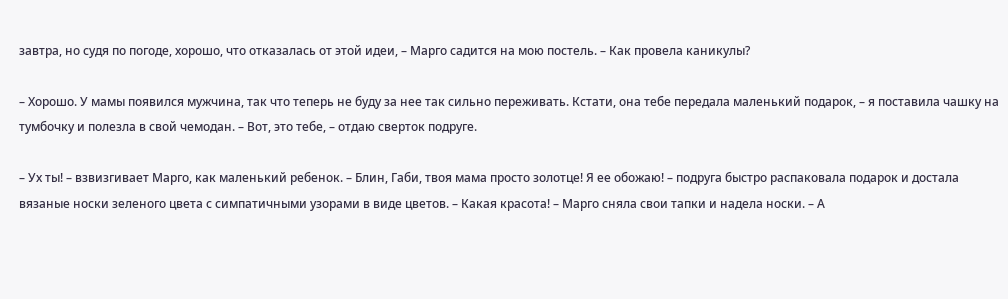завтра, но судя по погоде, хорошо, что отказалась от этой идеи, – Марго садится на мою постель. – Как провела каникулы?

– Хорошо. У мамы появился мужчина, так что теперь не буду за нее так сильно переживать. Кстати, она тебе передала маленький подарок, – я поставила чашку на тумбочку и полезла в свой чемодан. – Вот, это тебе, – отдаю сверток подруге.

– Ух ты! – взвизгивает Марго, как маленький ребенок. – Блин, Габи, твоя мама просто золотце! Я ее обожаю! – подруга быстро распаковала подарок и достала вязаные носки зеленого цвета с симпатичными узорами в виде цветов. – Какая красота! – Марго сняла свои тапки и надела носки. – А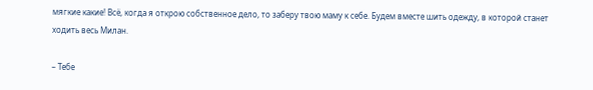мягкие какие! Всё, когда я открою собственное дело, то заберу твою маму к себе. Будем вместе шить одежду, в которой станет ходить весь Милан.

– Тебе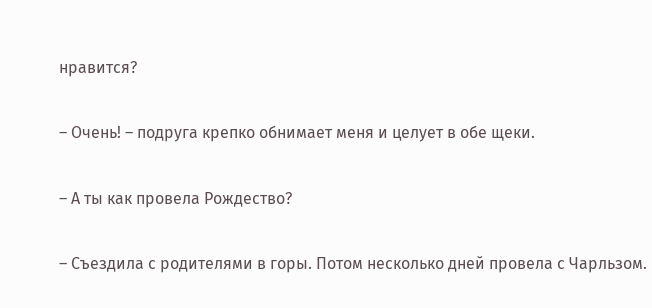нравится?

– Очень! – подруга крепко обнимает меня и целует в обе щеки.

– А ты как провела Рождество?

– Съездила с родителями в горы. Потом несколько дней провела с Чарльзом.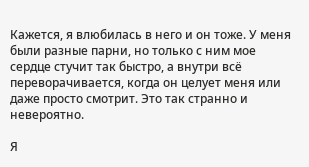Кажется, я влюбилась в него и он тоже. У меня были разные парни, но только с ним мое сердце стучит так быстро, а внутри всё переворачивается, когда он целует меня или даже просто смотрит. Это так странно и невероятно.

Я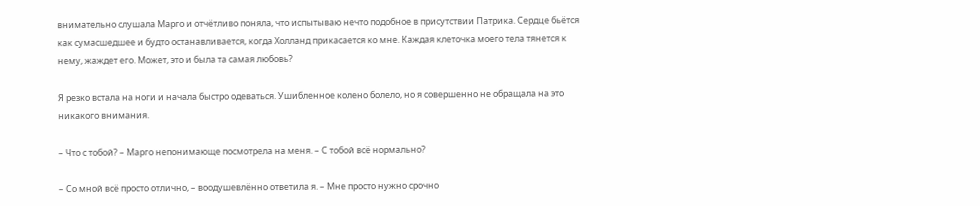внимательно слушала Марго и отчётливо поняла, что испытываю нечто подобное в присутствии Патрика. Сердце бьётся как сумасшедшее и будто останавливается, когда Холланд прикасается ко мне. Каждая клеточка моего тела тянется к нему, жаждет его. Может, это и была та самая любовь?

Я резко встала на ноги и начала быстро одеваться. Ушибленное колено болело, но я совершенно не обращала на это никакого внимания.

– Что с тобой? – Марго непонимающе посмотрела на меня. – С тобой всё нормально?

– Со мной всё просто отлично, – воодушевлённо ответила я. – Мне просто нужно срочно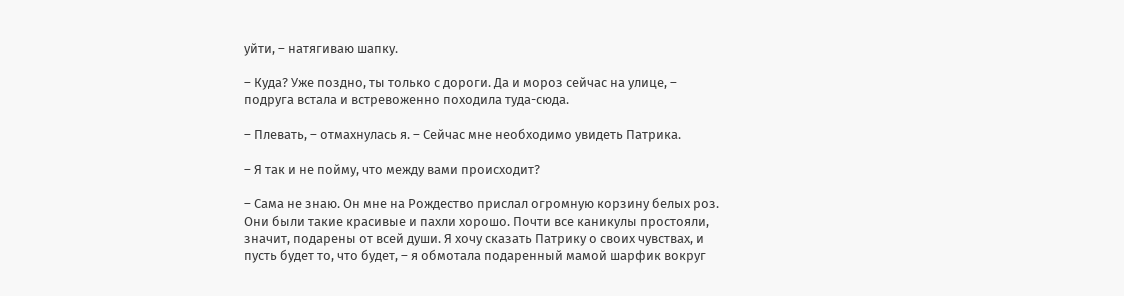уйти, – натягиваю шапку.

– Куда? Уже поздно, ты только с дороги. Да и мороз сейчас на улице, – подруга встала и встревоженно походила туда-сюда.

– Плевать, – отмахнулась я. – Сейчас мне необходимо увидеть Патрика.

– Я так и не пойму, что между вами происходит?

– Сама не знаю. Он мне на Рождество прислал огромную корзину белых роз. Они были такие красивые и пахли хорошо. Почти все каникулы простояли, значит, подарены от всей души. Я хочу сказать Патрику о своих чувствах, и пусть будет то, что будет, – я обмотала подаренный мамой шарфик вокруг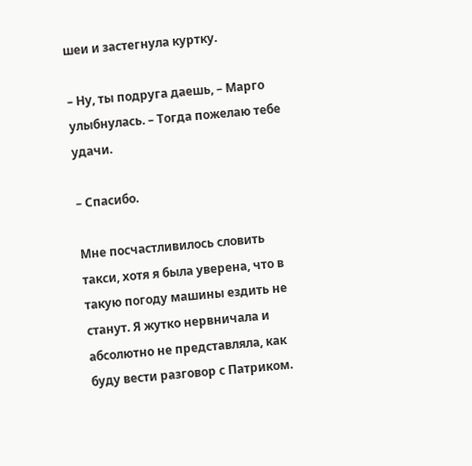шеи и застегнула куртку.

– Ну, ты подруга даешь, – Марго улыбнулась. – Тогда пожелаю тебе удачи.

– Спасибо.

Мне посчастливилось словить такси, хотя я была уверена, что в такую погоду машины ездить не станут. Я жутко нервничала и абсолютно не представляла, как буду вести разговор с Патриком.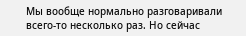Мы вообще нормально разговаривали всего-то несколько раз. Но сейчас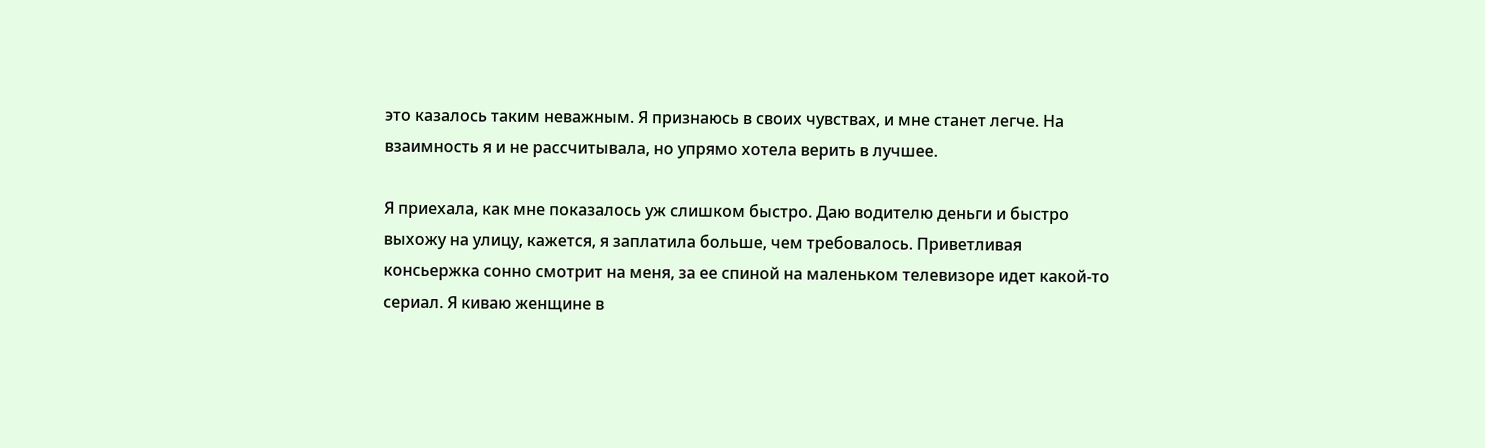это казалось таким неважным. Я признаюсь в своих чувствах, и мне станет легче. На взаимность я и не рассчитывала, но упрямо хотела верить в лучшее.

Я приехала, как мне показалось уж слишком быстро. Даю водителю деньги и быстро выхожу на улицу, кажется, я заплатила больше, чем требовалось. Приветливая консьержка сонно смотрит на меня, за ее спиной на маленьком телевизоре идет какой-то сериал. Я киваю женщине в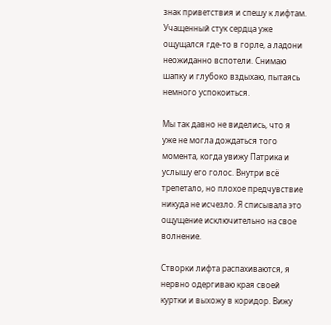знак приветствия и спешу к лифтам. Учащенный стук сердца уже ощущался где-то в горле, а ладони неожиданно вспотели. Снимаю шапку и глубоко вздыхаю, пытаясь немного успокоиться.

Мы так давно не виделись, что я уже не могла дождаться того момента, когда увижу Патрика и услышу его голос. Внутри всё трепетало, но плохое предчувствие никуда не исчезло. Я списывала это ощущение исключительно на свое волнение.

Створки лифта распахиваются, я нервно одергиваю края своей куртки и выхожу в коридор. Вижу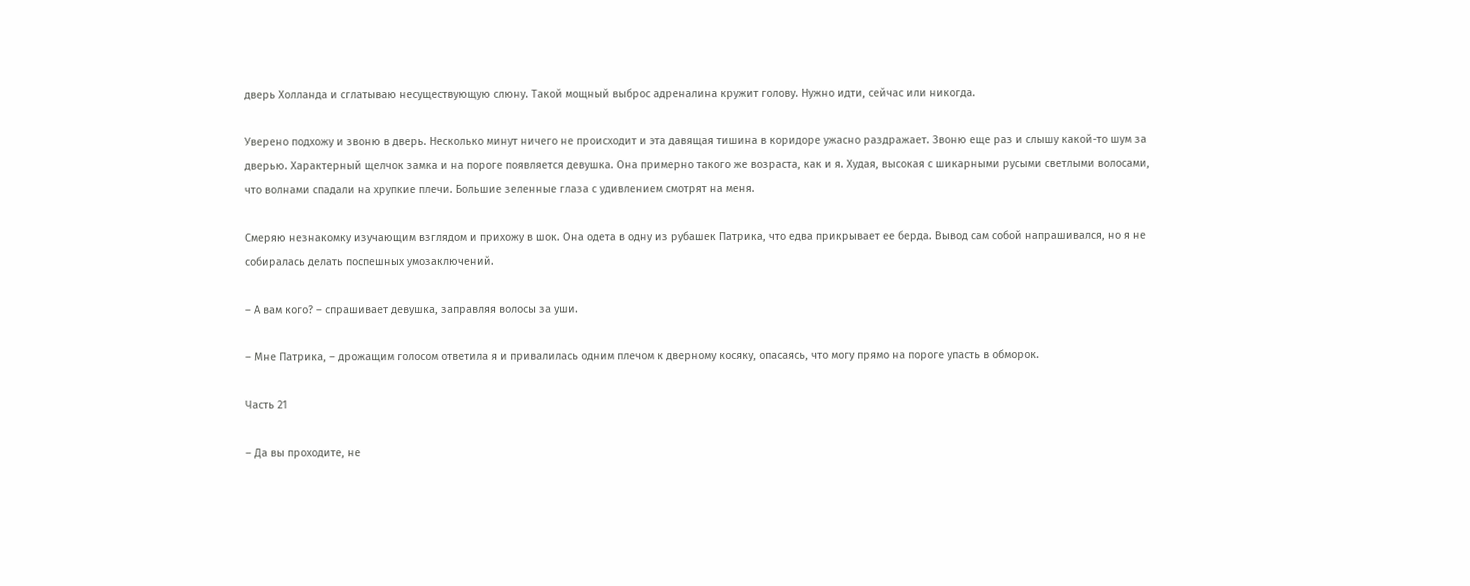дверь Холланда и сглатываю несуществующую слюну. Такой мощный выброс адреналина кружит голову. Нужно идти, сейчас или никогда.

Уверено подхожу и звоню в дверь. Несколько минут ничего не происходит и эта давящая тишина в коридоре ужасно раздражает. Звоню еще раз и слышу какой-то шум за дверью. Характерный щелчок замка и на пороге появляется девушка. Она примерно такого же возраста, как и я. Худая, высокая с шикарными русыми светлыми волосами, что волнами спадали на хрупкие плечи. Большие зеленные глаза с удивлением смотрят на меня.

Смеряю незнакомку изучающим взглядом и прихожу в шок. Она одета в одну из рубашек Патрика, что едва прикрывает ее берда. Вывод сам собой напрашивался, но я не собиралась делать поспешных умозаключений.

– А вам кого? – спрашивает девушка, заправляя волосы за уши.

– Мне Патрика, – дрожащим голосом ответила я и привалилась одним плечом к дверному косяку, опасаясь, что могу прямо на пороге упасть в обморок.

Часть 21

– Да вы проходите, не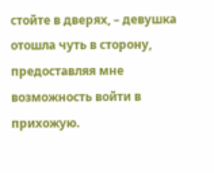стойте в дверях, – девушка отошла чуть в сторону, предоставляя мне возможность войти в прихожую.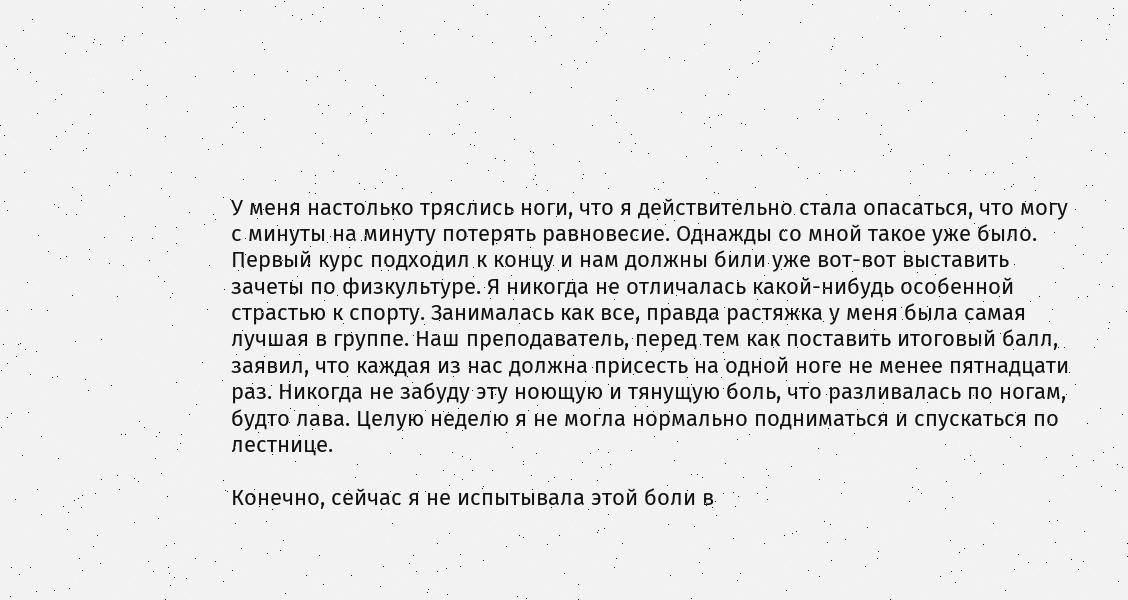У меня настолько тряслись ноги, что я действительно стала опасаться, что могу с минуты на минуту потерять равновесие. Однажды со мной такое уже было. Первый курс подходил к концу и нам должны били уже вот-вот выставить зачеты по физкультуре. Я никогда не отличалась какой-нибудь особенной страстью к спорту. Занималась как все, правда растяжка у меня была самая лучшая в группе. Наш преподаватель, перед тем как поставить итоговый балл, заявил, что каждая из нас должна присесть на одной ноге не менее пятнадцати раз. Никогда не забуду эту ноющую и тянущую боль, что разливалась по ногам, будто лава. Целую неделю я не могла нормально подниматься и спускаться по лестнице.

Конечно, сейчас я не испытывала этой боли в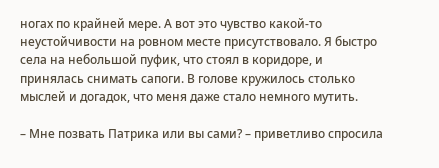ногах по крайней мере. А вот это чувство какой-то неустойчивости на ровном месте присутствовало. Я быстро села на небольшой пуфик, что стоял в коридоре, и принялась снимать сапоги. В голове кружилось столько мыслей и догадок, что меня даже стало немного мутить.

– Мне позвать Патрика или вы сами? – приветливо спросила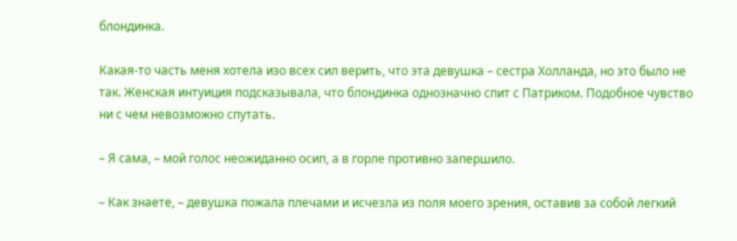блондинка.

Какая-то часть меня хотела изо всех сил верить, что эта девушка – сестра Холланда, но это было не так. Женская интуиция подсказывала, что блондинка однозначно спит с Патриком. Подобное чувство ни с чем невозможно спутать.

– Я сама, – мой голос неожиданно осип, а в горле противно запершило.

– Как знаете, – девушка пожала плечами и исчезла из поля моего зрения, оставив за собой легкий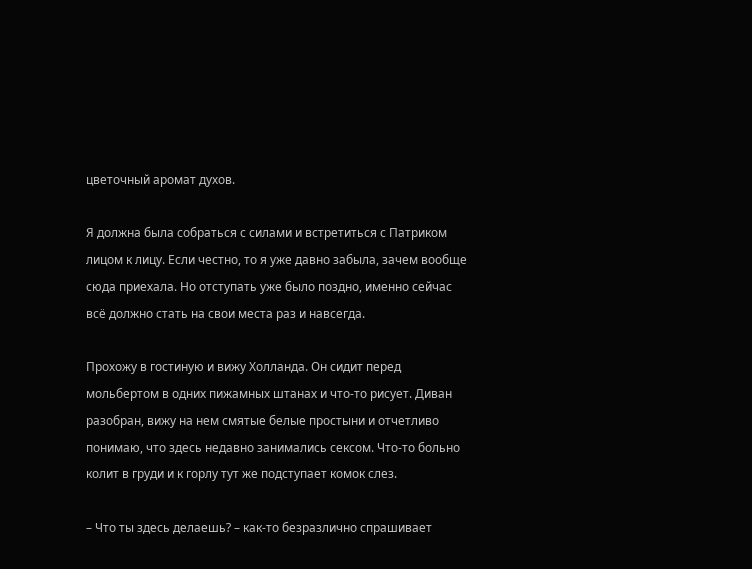цветочный аромат духов.

Я должна была собраться с силами и встретиться с Патриком лицом к лицу. Если честно, то я уже давно забыла, зачем вообще сюда приехала. Но отступать уже было поздно, именно сейчас всё должно стать на свои места раз и навсегда.

Прохожу в гостиную и вижу Холланда. Он сидит перед мольбертом в одних пижамных штанах и что-то рисует. Диван разобран, вижу на нем смятые белые простыни и отчетливо понимаю, что здесь недавно занимались сексом. Что-то больно колит в груди и к горлу тут же подступает комок слез.

– Что ты здесь делаешь? – как-то безразлично спрашивает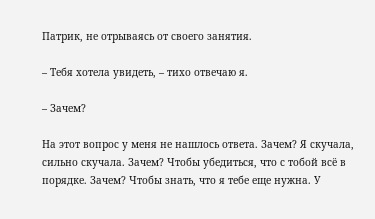Патрик, не отрываясь от своего занятия.

– Тебя хотела увидеть, – тихо отвечаю я.

– Зачем?

На этот вопрос у меня не нашлось ответа. Зачем? Я скучала, сильно скучала. Зачем? Чтобы убедиться, что с тобой всё в порядке. Зачем? Чтобы знать, что я тебе еще нужна. У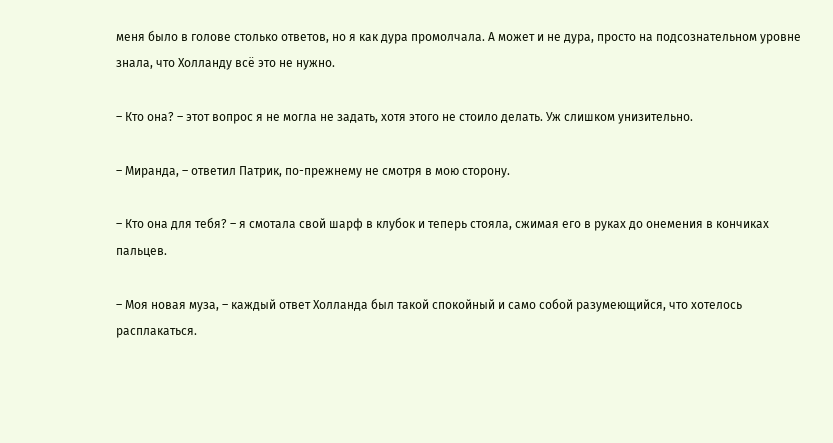меня было в голове столько ответов, но я как дура промолчала. А может и не дура, просто на подсознательном уровне знала, что Холланду всё это не нужно.

– Кто она? – этот вопрос я не могла не задать, хотя этого не стоило делать. Уж слишком унизительно.

– Миранда, – ответил Патрик, по-прежнему не смотря в мою сторону.

– Кто она для тебя? – я смотала свой шарф в клубок и теперь стояла, сжимая его в руках до онемения в кончиках пальцев.

– Моя новая муза, – каждый ответ Холланда был такой спокойный и само собой разумеющийся, что хотелось расплакаться.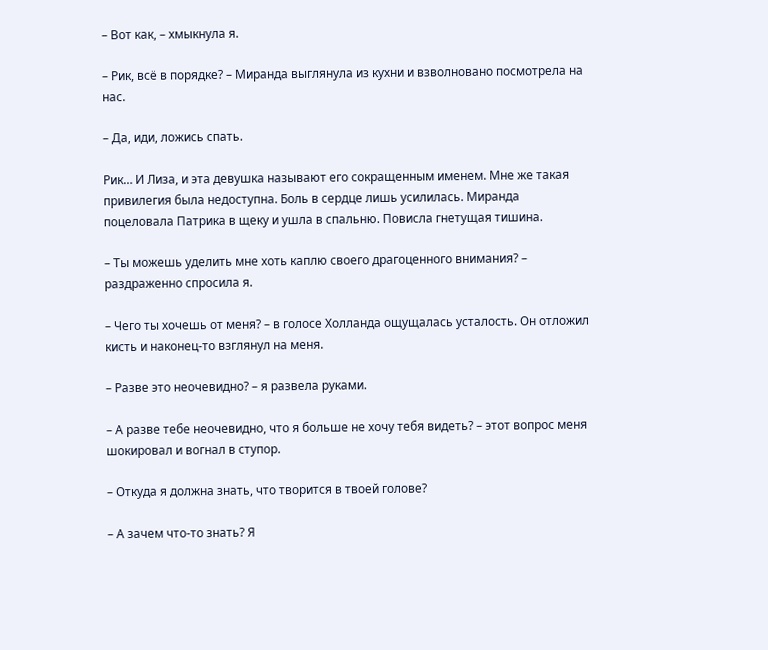– Вот как, – хмыкнула я.

– Рик, всё в порядке? – Миранда выглянула из кухни и взволновано посмотрела на нас.

– Да, иди, ложись спать.

Рик… И Лиза, и эта девушка называют его сокращенным именем. Мне же такая привилегия была недоступна. Боль в сердце лишь усилилась. Миранда поцеловала Патрика в щеку и ушла в спальню. Повисла гнетущая тишина.

– Ты можешь уделить мне хоть каплю своего драгоценного внимания? – раздраженно спросила я.

– Чего ты хочешь от меня? – в голосе Холланда ощущалась усталость. Он отложил кисть и наконец-то взглянул на меня.

– Разве это неочевидно? – я развела руками.

– А разве тебе неочевидно, что я больше не хочу тебя видеть? – этот вопрос меня шокировал и вогнал в ступор.

– Откуда я должна знать, что творится в твоей голове?

– А зачем что-то знать? Я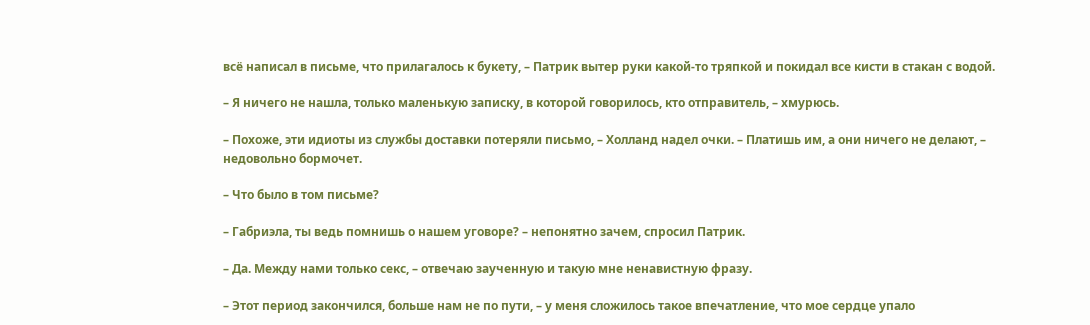всё написал в письме, что прилагалось к букету, – Патрик вытер руки какой-то тряпкой и покидал все кисти в стакан с водой.

– Я ничего не нашла, только маленькую записку, в которой говорилось, кто отправитель, – хмурюсь.

– Похоже, эти идиоты из службы доставки потеряли письмо, – Холланд надел очки. – Платишь им, а они ничего не делают, – недовольно бормочет.

– Что было в том письме?

– Габриэла, ты ведь помнишь о нашем уговоре? – непонятно зачем, спросил Патрик.

– Да. Между нами только секс, – отвечаю заученную и такую мне ненавистную фразу.

– Этот период закончился, больше нам не по пути, – у меня сложилось такое впечатление, что мое сердце упало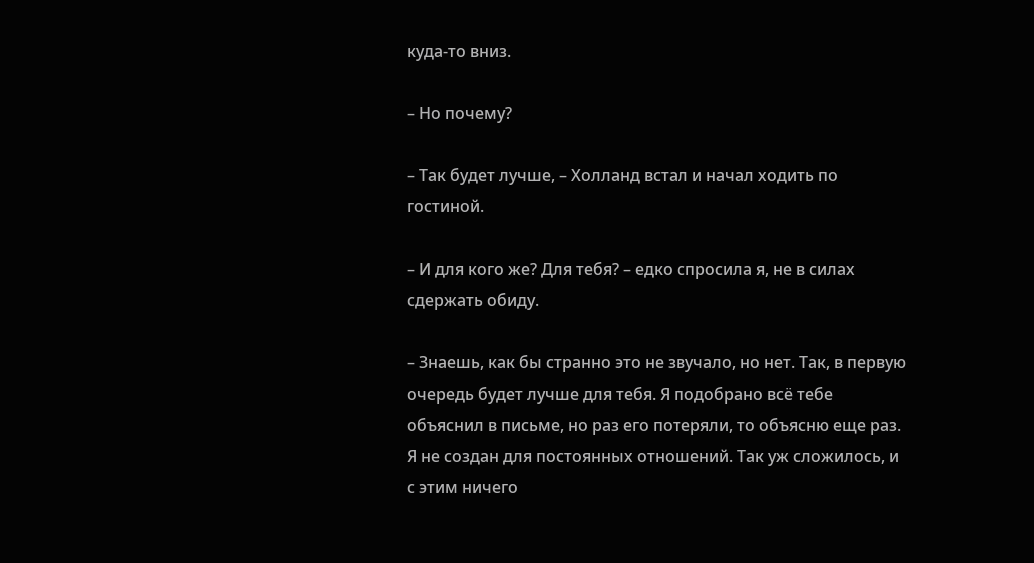куда-то вниз.

– Но почему?

– Так будет лучше, – Холланд встал и начал ходить по гостиной.

– И для кого же? Для тебя? – едко спросила я, не в силах сдержать обиду.

– Знаешь, как бы странно это не звучало, но нет. Так, в первую очередь будет лучше для тебя. Я подобрано всё тебе объяснил в письме, но раз его потеряли, то объясню еще раз. Я не создан для постоянных отношений. Так уж сложилось, и с этим ничего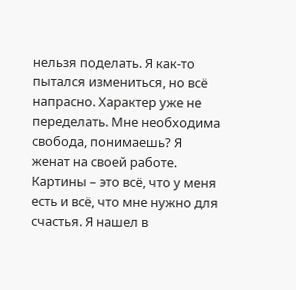нельзя поделать. Я как-то пытался измениться, но всё напрасно. Характер уже не переделать. Мне необходима свобода, понимаешь? Я женат на своей работе. Картины – это всё, что у меня есть и всё, что мне нужно для счастья. Я нашел в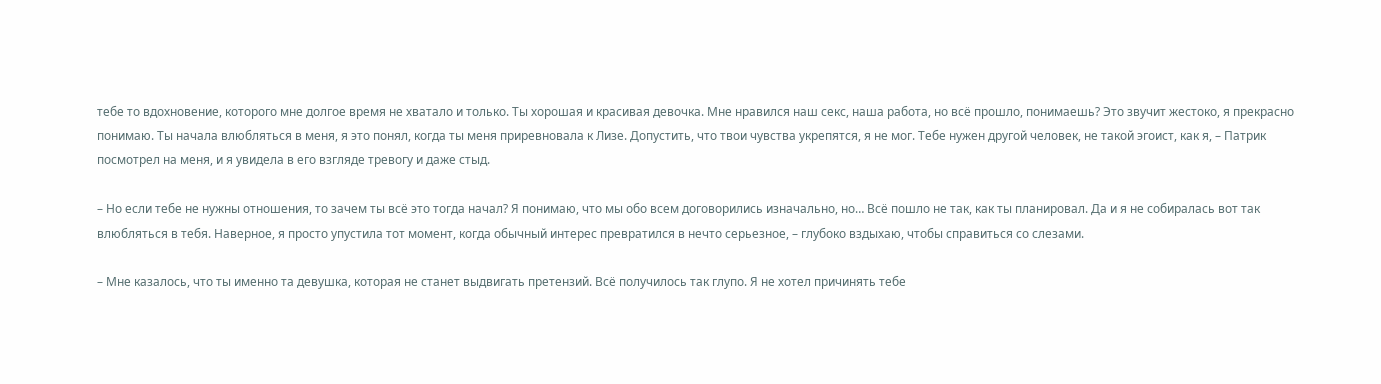тебе то вдохновение, которого мне долгое время не хватало и только. Ты хорошая и красивая девочка. Мне нравился наш секс, наша работа, но всё прошло, понимаешь? Это звучит жестоко, я прекрасно понимаю. Ты начала влюбляться в меня, я это понял, когда ты меня приревновала к Лизе. Допустить, что твои чувства укрепятся, я не мог. Тебе нужен другой человек, не такой эгоист, как я, – Патрик посмотрел на меня, и я увидела в его взгляде тревогу и даже стыд.

– Но если тебе не нужны отношения, то зачем ты всё это тогда начал? Я понимаю, что мы обо всем договорились изначально, но… Всё пошло не так, как ты планировал. Да и я не собиралась вот так влюбляться в тебя. Наверное, я просто упустила тот момент, когда обычный интерес превратился в нечто серьезное, – глубоко вздыхаю, чтобы справиться со слезами.

– Мне казалось, что ты именно та девушка, которая не станет выдвигать претензий. Всё получилось так глупо. Я не хотел причинять тебе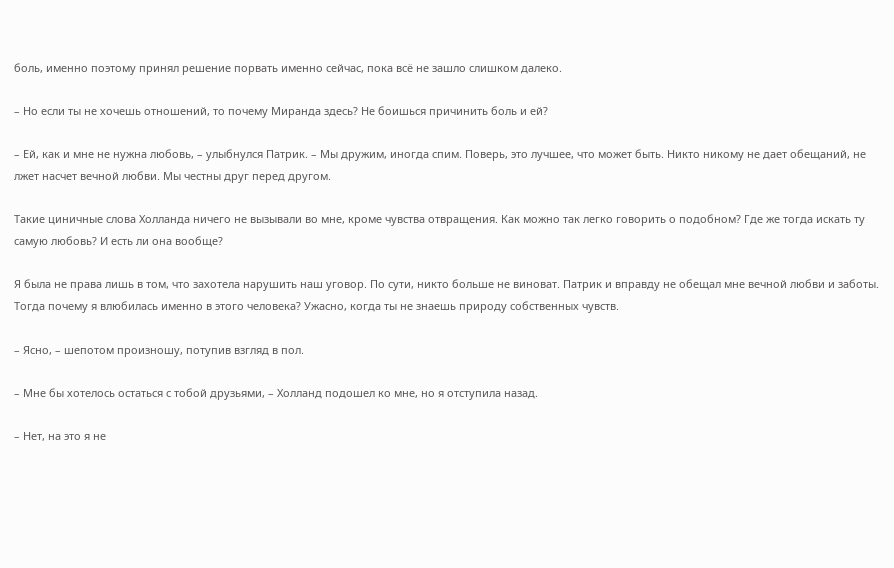боль, именно поэтому принял решение порвать именно сейчас, пока всё не зашло слишком далеко.

– Но если ты не хочешь отношений, то почему Миранда здесь? Не боишься причинить боль и ей?

– Ей, как и мне не нужна любовь, – улыбнулся Патрик. – Мы дружим, иногда спим. Поверь, это лучшее, что может быть. Никто никому не дает обещаний, не лжет насчет вечной любви. Мы честны друг перед другом.

Такие циничные слова Холланда ничего не вызывали во мне, кроме чувства отвращения. Как можно так легко говорить о подобном? Где же тогда искать ту самую любовь? И есть ли она вообще?

Я была не права лишь в том, что захотела нарушить наш уговор. По сути, никто больше не виноват. Патрик и вправду не обещал мне вечной любви и заботы. Тогда почему я влюбилась именно в этого человека? Ужасно, когда ты не знаешь природу собственных чувств.

– Ясно, – шепотом произношу, потупив взгляд в пол.

– Мне бы хотелось остаться с тобой друзьями, – Холланд подошел ко мне, но я отступила назад.

– Нет, на это я не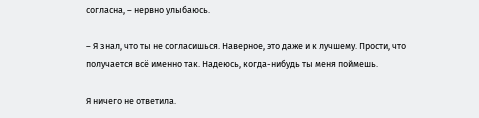согласна, – нервно улыбаюсь.

– Я знал, что ты не согласишься. Наверное, это даже и к лучшему. Прости, что получается всё именно так. Надеюсь, когда-нибудь ты меня поймешь.

Я ничего не ответила.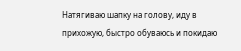Натягиваю шапку на голову, иду в прихожую, быстро обуваюсь и покидаю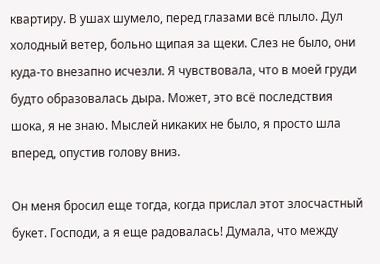квартиру. В ушах шумело, перед глазами всё плыло. Дул холодный ветер, больно щипая за щеки. Слез не было, они куда-то внезапно исчезли. Я чувствовала, что в моей груди будто образовалась дыра. Может, это всё последствия шока, я не знаю. Мыслей никаких не было, я просто шла вперед, опустив голову вниз.

Он меня бросил еще тогда, когда прислал этот злосчастный букет. Господи, а я еще радовалась! Думала, что между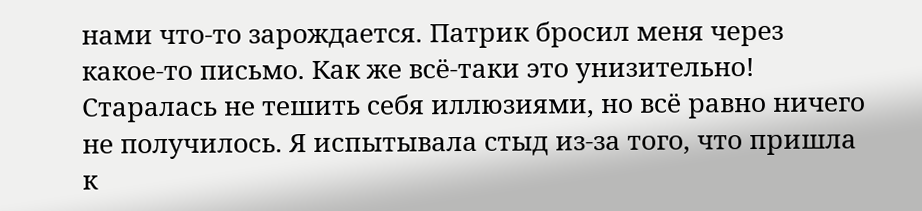нами что-то зарождается. Патрик бросил меня через какое-то письмо. Как же всё-таки это унизительно! Старалась не тешить себя иллюзиями, но всё равно ничего не получилось. Я испытывала стыд из-за того, что пришла к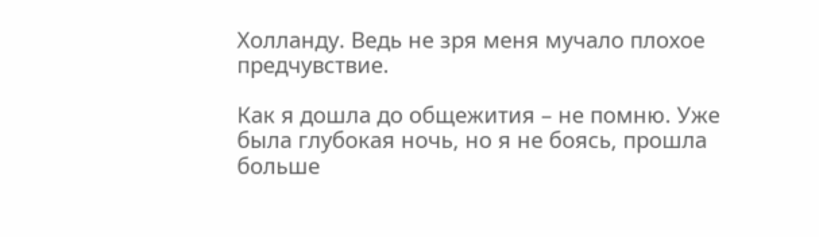Холланду. Ведь не зря меня мучало плохое предчувствие.

Как я дошла до общежития – не помню. Уже была глубокая ночь, но я не боясь, прошла больше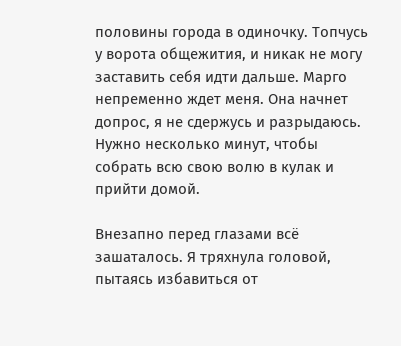половины города в одиночку. Топчусь у ворота общежития, и никак не могу заставить себя идти дальше. Марго непременно ждет меня. Она начнет допрос, я не сдержусь и разрыдаюсь. Нужно несколько минут, чтобы собрать всю свою волю в кулак и прийти домой.

Внезапно перед глазами всё зашаталось. Я тряхнула головой, пытаясь избавиться от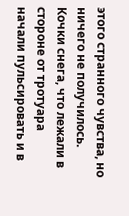этого странного чувства, но ничего не получилось. Кочки снега, что лежали в стороне от тротуара начали пульсировать и в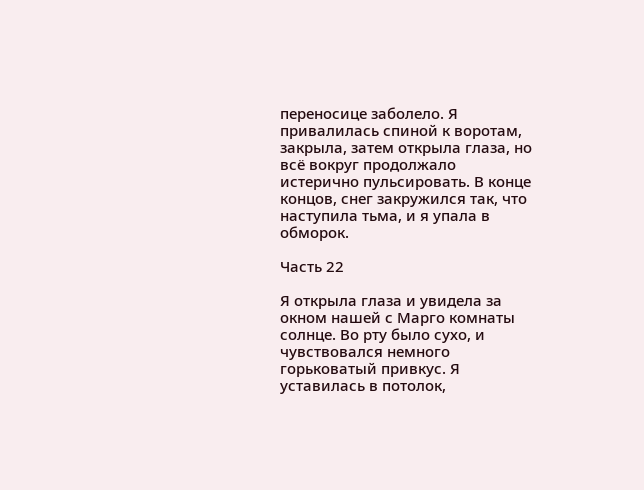переносице заболело. Я привалилась спиной к воротам, закрыла, затем открыла глаза, но всё вокруг продолжало истерично пульсировать. В конце концов, снег закружился так, что наступила тьма, и я упала в обморок.

Часть 22

Я открыла глаза и увидела за окном нашей с Марго комнаты солнце. Во рту было сухо, и чувствовался немного горьковатый привкус. Я уставилась в потолок,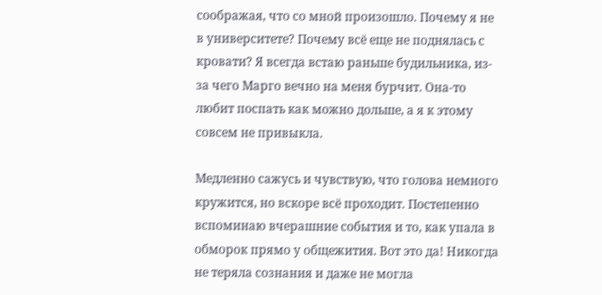соображая, что со мной произошло. Почему я не в университете? Почему всё еще не поднялась с кровати? Я всегда встаю раньше будильника, из-за чего Марго вечно на меня бурчит. Она-то любит поспать как можно дольше, а я к этому совсем не привыкла.

Медленно сажусь и чувствую, что голова немного кружится, но вскоре всё проходит. Постепенно вспоминаю вчерашние события и то, как упала в обморок прямо у общежития. Вот это да! Никогда не теряла сознания и даже не могла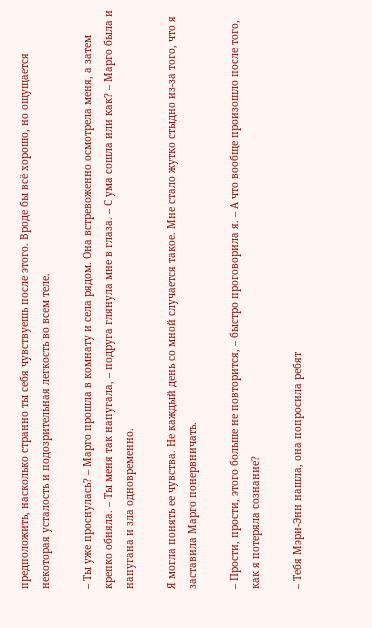предположить, насколько странно ты себя чувствуешь после этого. Вроде бы всё хорошо, но ощущается некоторая усталость и подозрительная легкость во всем теле.

– Ты уже проснулась? – Марго прошла в комнату и села рядом. Она встревоженно осмотрела меня, а затем крепко обняла. – Ты меня так напугала, – подруга глянула мне в глаза. – С ума сошла или как? – Марго была и напугана и зла одновременно.

Я могла понять ее чувства. Не каждый день со мной случается такое. Мне стало жутко стыдно из-за того, что я заставила Марго понервничать.

– Прости, прости, этого больше не повторится, – быстро проговорила я. – А что вообще произошло после того, как я потеряла сознание?

– Тебя Мэри-Энн нашла, она попросила ребят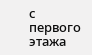с первого этажа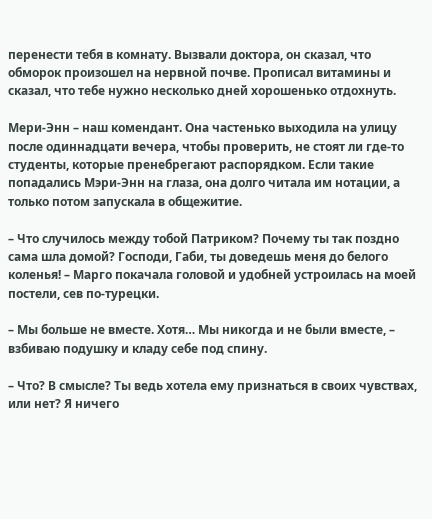перенести тебя в комнату. Вызвали доктора, он сказал, что обморок произошел на нервной почве. Прописал витамины и сказал, что тебе нужно несколько дней хорошенько отдохнуть.

Мери-Энн – наш комендант. Она частенько выходила на улицу после одиннадцати вечера, чтобы проверить, не стоят ли где-то студенты, которые пренебрегают распорядком. Если такие попадались Мэри-Энн на глаза, она долго читала им нотации, а только потом запускала в общежитие.

– Что случилось между тобой Патриком? Почему ты так поздно сама шла домой? Господи, Габи, ты доведешь меня до белого коленья! – Марго покачала головой и удобней устроилась на моей постели, сев по-турецки.

– Мы больше не вместе. Хотя… Мы никогда и не были вместе, – взбиваю подушку и кладу себе под спину.

– Что? В смысле? Ты ведь хотела ему признаться в своих чувствах, или нет? Я ничего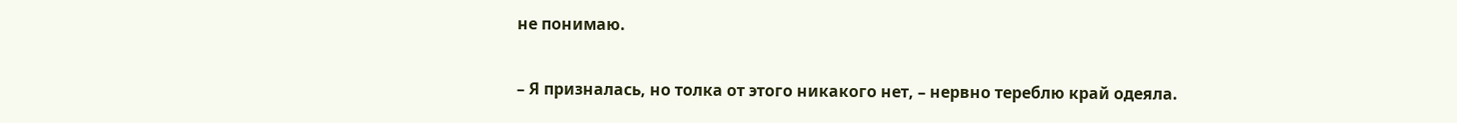не понимаю.

– Я призналась, но толка от этого никакого нет, – нервно тереблю край одеяла.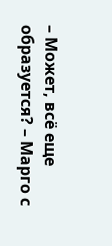– Может, всё еще образуется? – Марго с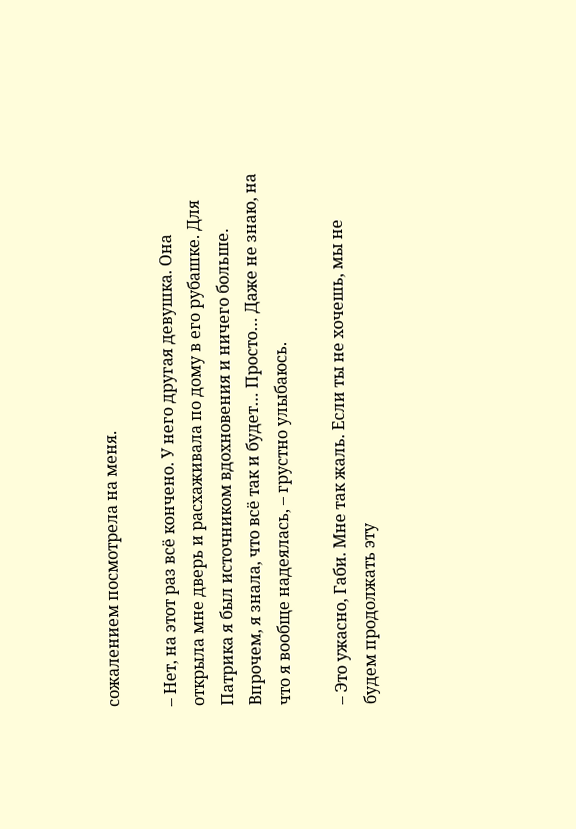сожалением посмотрела на меня.

– Нет, на этот раз всё кончено. У него другая девушка. Она открыла мне дверь и расхаживала по дому в его рубашке. Для Патрика я был источником вдохновения и ничего больше. Впрочем, я знала, что всё так и будет… Просто… Даже не знаю, на что я вообще надеялась, – грустно улыбаюсь.

– Это ужасно, Габи. Мне так жаль. Если ты не хочешь, мы не будем продолжать эту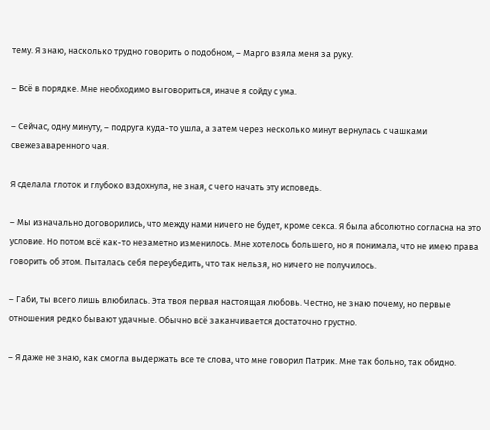тему. Я знаю, насколько трудно говорить о подобном, – Марго взяла меня за руку.

– Всё в порядке. Мне необходимо выговориться, иначе я сойду с ума.

– Сейчас, одну минуту, – подруга куда-то ушла, а затем через несколько минут вернулась с чашками свежезаваренного чая.

Я сделала глоток и глубоко вздохнула, не зная, с чего начать эту исповедь.

– Мы изначально договорились, что между нами ничего не будет, кроме секса. Я была абсолютно согласна на это условие. Но потом всё как-то незаметно изменилось. Мне хотелось большего, но я понимала, что не имею права говорить об этом. Пыталась себя переубедить, что так нельзя, но ничего не получилось.

– Габи, ты всего лишь влюбилась. Эта твоя первая настоящая любовь. Честно, не знаю почему, но первые отношения редко бывают удачные. Обычно всё заканчивается достаточно грустно.

– Я даже не знаю, как смогла выдержать все те слова, что мне говорил Патрик. Мне так больно, так обидно.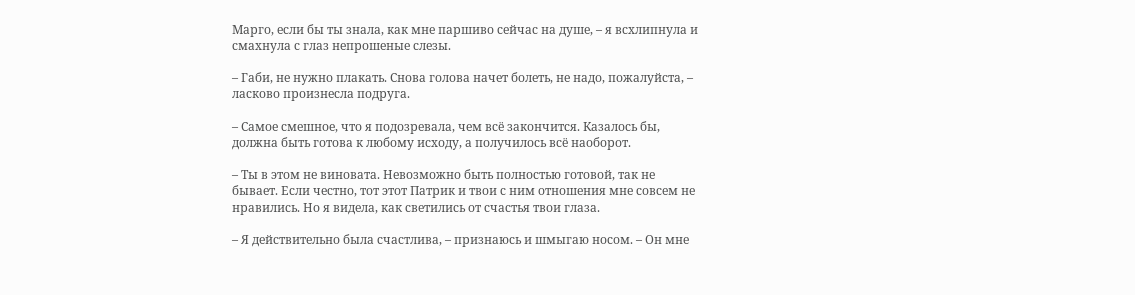Марго, если бы ты знала, как мне паршиво сейчас на душе, – я всхлипнула и смахнула с глаз непрошеные слезы.

– Габи, не нужно плакать. Снова голова начет болеть, не надо, пожалуйста, – ласково произнесла подруга.

– Самое смешное, что я подозревала, чем всё закончится. Казалось бы, должна быть готова к любому исходу, а получилось всё наоборот.

– Ты в этом не виновата. Невозможно быть полностью готовой, так не бывает. Если честно, тот этот Патрик и твои с ним отношения мне совсем не нравились. Но я видела, как светились от счастья твои глаза.

– Я действительно была счастлива, – признаюсь и шмыгаю носом. – Он мне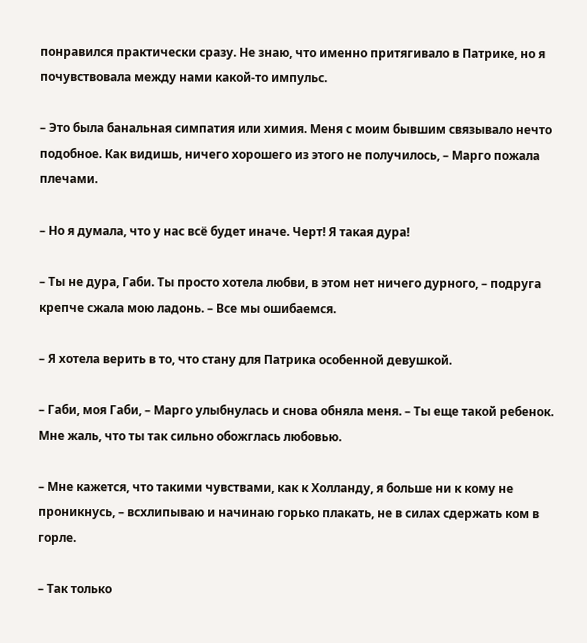понравился практически сразу. Не знаю, что именно притягивало в Патрике, но я почувствовала между нами какой-то импульс.

– Это была банальная симпатия или химия. Меня с моим бывшим связывало нечто подобное. Как видишь, ничего хорошего из этого не получилось, – Марго пожала плечами.

– Но я думала, что у нас всё будет иначе. Черт! Я такая дура!

– Ты не дура, Габи. Ты просто хотела любви, в этом нет ничего дурного, – подруга крепче сжала мою ладонь. – Все мы ошибаемся.

– Я хотела верить в то, что стану для Патрика особенной девушкой.

– Габи, моя Габи, – Марго улыбнулась и снова обняла меня. – Ты еще такой ребенок. Мне жаль, что ты так сильно обожглась любовью.

– Мне кажется, что такими чувствами, как к Холланду, я больше ни к кому не проникнусь, – всхлипываю и начинаю горько плакать, не в силах сдержать ком в горле.

– Так только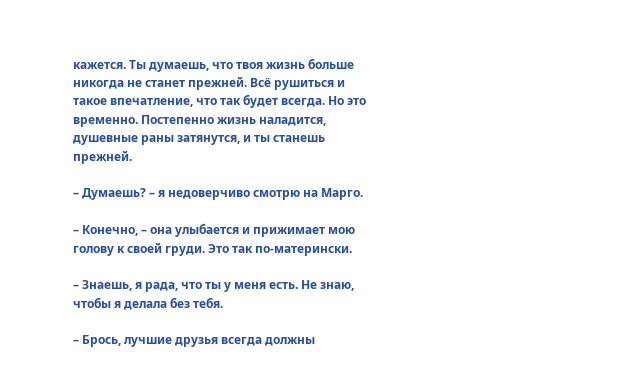кажется. Ты думаешь, что твоя жизнь больше никогда не станет прежней. Всё рушиться и такое впечатление, что так будет всегда. Но это временно. Постепенно жизнь наладится, душевные раны затянутся, и ты станешь прежней.

– Думаешь? – я недоверчиво смотрю на Марго.

– Конечно, – она улыбается и прижимает мою голову к своей груди. Это так по-матерински.

– Знаешь, я рада, что ты у меня есть. Не знаю, чтобы я делала без тебя.

– Брось, лучшие друзья всегда должны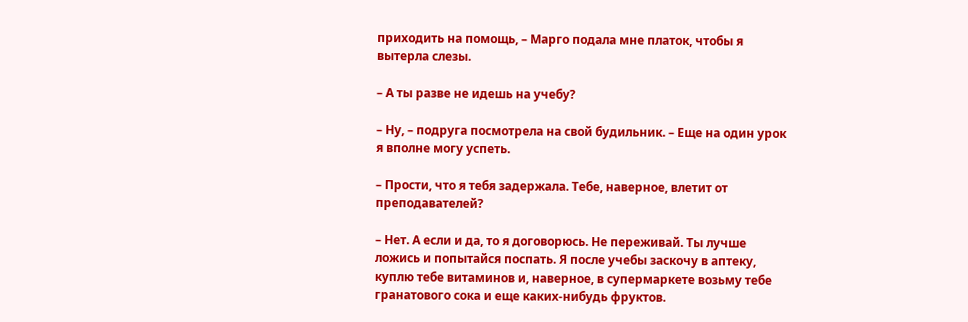приходить на помощь, – Марго подала мне платок, чтобы я вытерла слезы.

– А ты разве не идешь на учебу?

– Ну, – подруга посмотрела на свой будильник. – Еще на один урок я вполне могу успеть.

– Прости, что я тебя задержала. Тебе, наверное, влетит от преподавателей?

– Нет. А если и да, то я договорюсь. Не переживай. Ты лучше ложись и попытайся поспать. Я после учебы заскочу в аптеку, куплю тебе витаминов и, наверное, в супермаркете возьму тебе гранатового сока и еще каких-нибудь фруктов.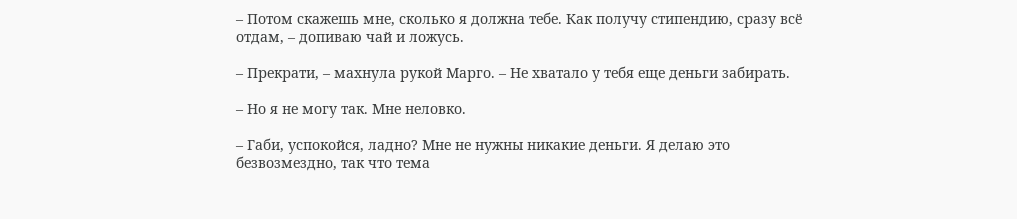– Потом скажешь мне, сколько я должна тебе. Как получу стипендию, сразу всё отдам, – допиваю чай и ложусь.

– Прекрати, – махнула рукой Марго. – Не хватало у тебя еще деньги забирать.

– Но я не могу так. Мне неловко.

– Габи, успокойся, ладно? Мне не нужны никакие деньги. Я делаю это безвозмездно, так что тема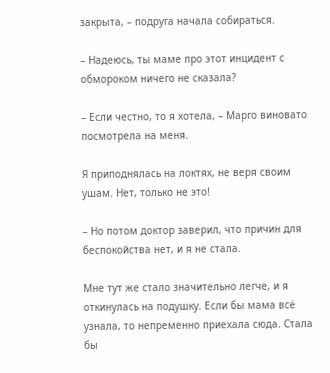закрыта, – подруга начала собираться.

– Надеюсь, ты маме про этот инцидент с обмороком ничего не сказала?

– Если честно, то я хотела, – Марго виновато посмотрела на меня.

Я приподнялась на локтях, не веря своим ушам. Нет, только не это!

– Но потом доктор заверил, что причин для беспокойства нет, и я не стала.

Мне тут же стало значительно легче, и я откинулась на подушку. Если бы мама всё узнала, то непременно приехала сюда. Стала бы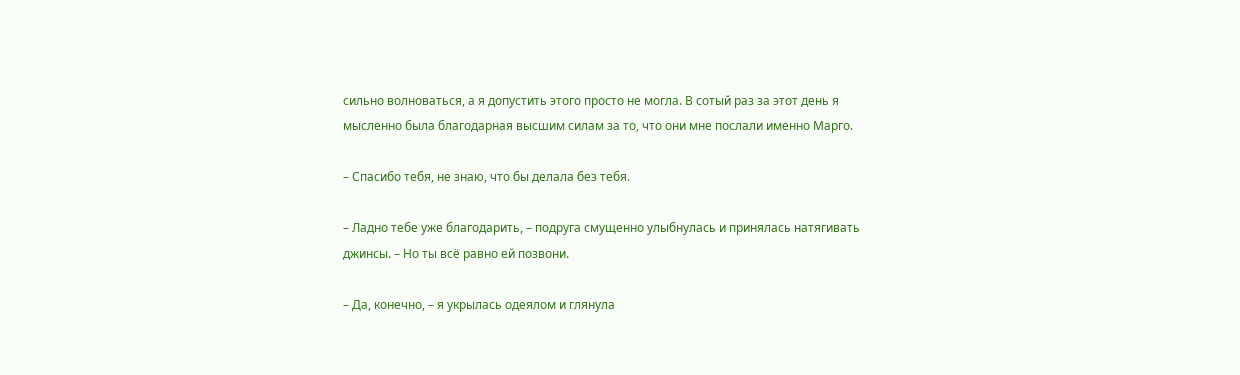сильно волноваться, а я допустить этого просто не могла. В сотый раз за этот день я мысленно была благодарная высшим силам за то, что они мне послали именно Марго.

– Спасибо тебя, не знаю, что бы делала без тебя.

– Ладно тебе уже благодарить, – подруга смущенно улыбнулась и принялась натягивать джинсы. – Но ты всё равно ей позвони.

– Да, конечно, – я укрылась одеялом и глянула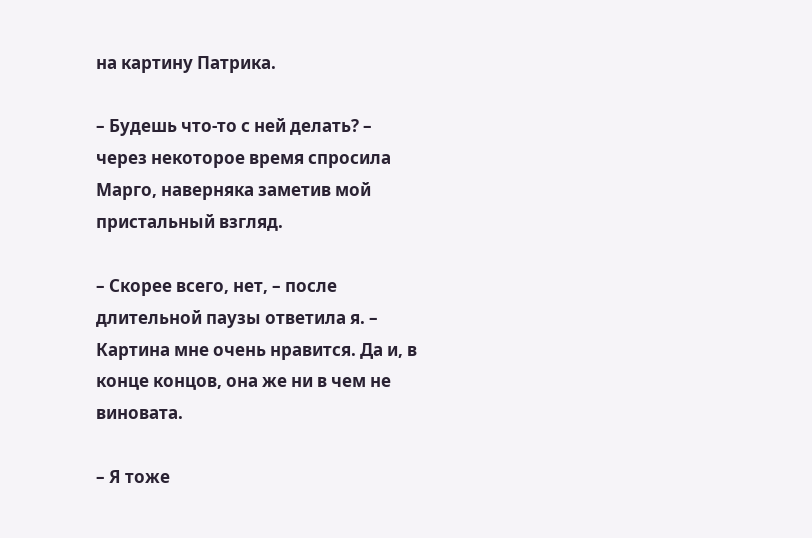на картину Патрика.

– Будешь что-то с ней делать? – через некоторое время спросила Марго, наверняка заметив мой пристальный взгляд.

– Скорее всего, нет, – после длительной паузы ответила я. – Картина мне очень нравится. Да и, в конце концов, она же ни в чем не виновата.

– Я тоже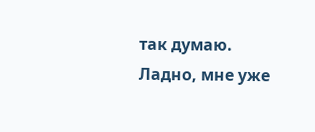так думаю. Ладно, мне уже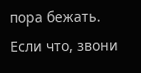пора бежать. Если что, звони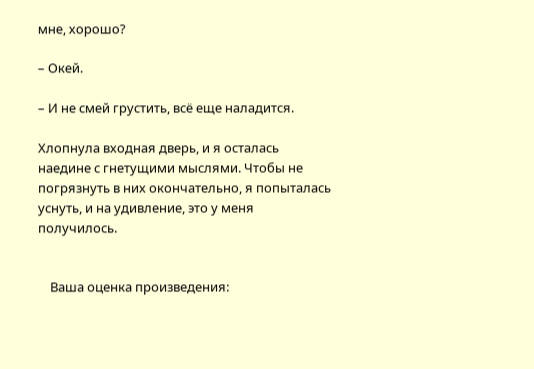мне, хорошо?

– Окей.

– И не смей грустить, всё еще наладится.

Хлопнула входная дверь, и я осталась наедине с гнетущими мыслями. Чтобы не погрязнуть в них окончательно, я попыталась уснуть, и на удивление, это у меня получилось.


    Ваша оценка произведения: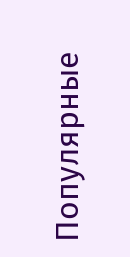Популярные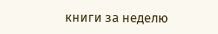книги за неделю